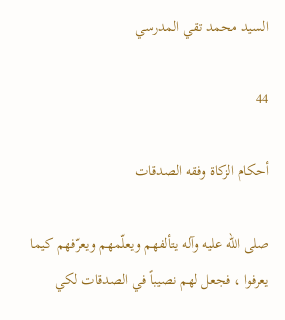السيد محمد تقي المدرسي

44

أحكام الزكاة وفقه الصدقات

صلى الله عليه وآله يتألفهم ويعلّمهم ويعرّفهم كيما يعرفوا ، فجعل لهم نصيباً في الصدقات لكي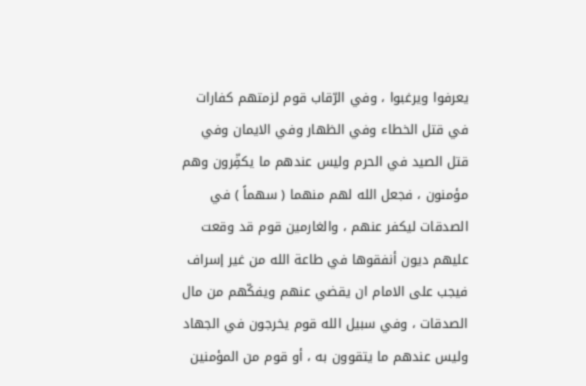يعرفوا ويرغبوا ، وفي الرّقاب قوم لزمتهم كفارات في قتل الخطاء وفي الظهار وفي الايمان وفي قتل الصيد في الحرم وليس عندهم ما يكفِّرون وهم مؤمنون ، فجعل الله لهم منهما ( سهماً ) في الصدقات ليكفر عنهم ، والغارمين قوم قد وقعت عليهم ديون أنفقوها في طاعة الله من غير إسراف فيجب على الامام ان يقضي عنهم ويفكّهم من مال الصدقات ، وفي سبيل الله قوم يخرجون في الجهاد وليس عندهم ما يتقوون به ، أو قوم من المؤمنين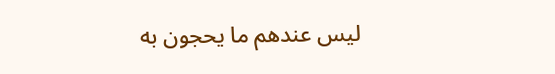ليس عندهم ما يحجون به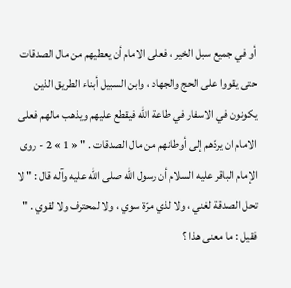أو في جميع سبل الخير ، فعلى الامام أن يعطيهم من مال الصدقات حتى يقووا على الحج والجهاد ، وابن السبيل أبناء الطريق الذين يكونون في الاسفار في طاعة الله فيقطع عليهم ويذهب مالهم فعلى الامام ان يردّهم إلى أوطانهم من مال الصدقات . " « 1 » 2 - روى الإمام الباقر عليه السلام أن رسول الله صلى الله عليه وآله قال : " لا تحل الصدقة لغني ، ولا لذي مرّة سوي ، ولا لمحترف ولا لقوي . " فقيل : ما معنى هذا ؟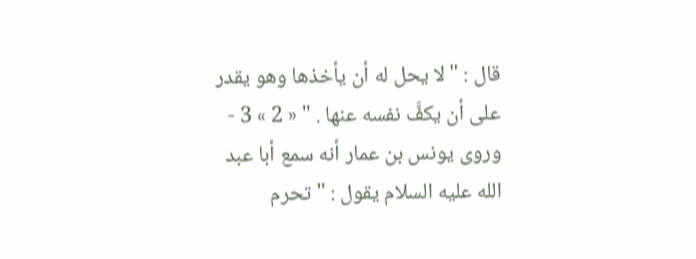قال : " لا يحل له أن يأخذها وهو يقدر على أن يكفَّ نفسه عنها . " « 2 » 3 - وروى يونس بن عمار أنه سمع أبا عبد الله عليه السلام يقول : " تحرم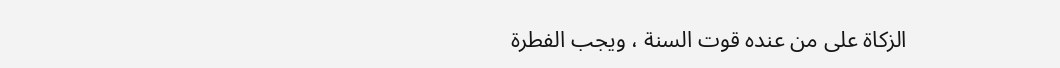الزكاة على من عنده قوت السنة ، ويجب الفطرة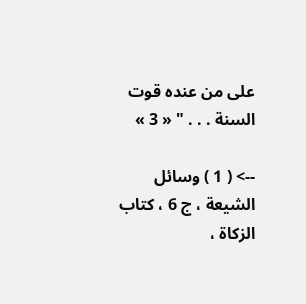على من عنده قوت السنة . . . " « 3 »

--> ( 1 ) وسائل الشيعة ، ج 6 ، كتاب الزكاة ،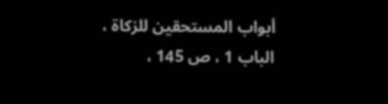أبواب المستحقين للزكاة ، الباب 1 ، ص 145 ،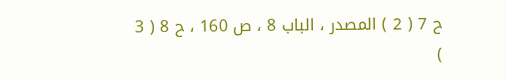ح 7 ( 2 ) المصدر ، الباب 8 ، ص 160 ، ح 8 ( 3 )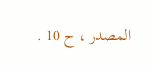المصدر ، ح 10 .